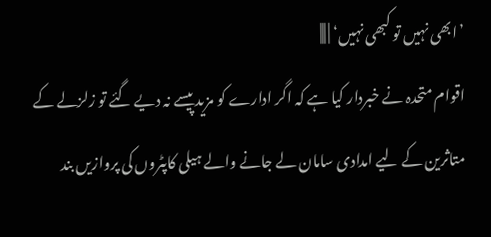’ابھی نہیں تو کبھی نہیں‘ | |||
اقوام متحدہ نے خبردار کیا ہے کہ اگر ادارے کو مزید پیسے نہ دیے گئے تو زلزلے کے متاثرین کے لیے امدادی سامان لے جانے والے ہیلی کاپٹروں کی پروازیں بند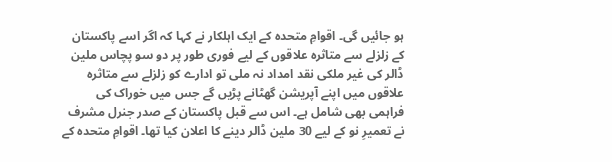ہو جائیں گی۔ اقوامِ متحدہ کے ایک اہلکار نے کہا کہ اگر اسے پاکستان کے زلزلے سے متاثرہ علاقوں کے لیے فوری طور پر دو سو پچاس ملین ڈالر کی غیر ملکی نقد امداد نہ ملی تو ادارے کو زلزلے سے متاثرہ علاقوں میں اپنے آپریشن گھٹانے پڑیں گے جس میں خوراک کی فراہمی بھی شامل ہے۔ اس سے قبل پاکستان کے صدر جنرل مشرف نے تعمیرِ نو کے لیے 30 ملین ڈالر دینے کا اعلان کیا تھا۔ اقوامِ متحدہ کے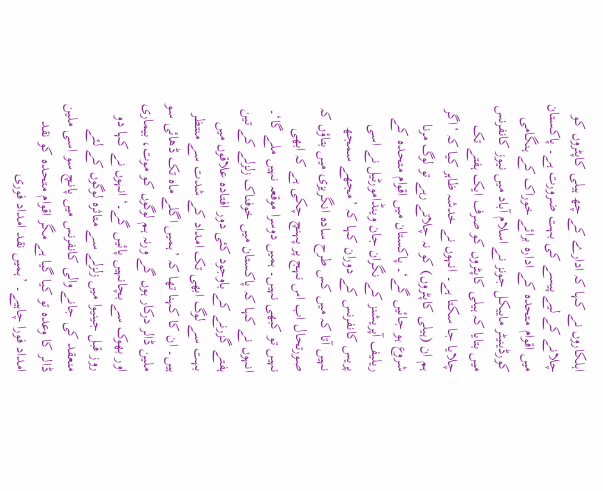اہلکاروں نے کہا کہ ادارے کے چھ ہیلی کاپٹروں کو چلانے کے لیے پیسے کی بہت ضرورت ہے۔ پاکستان میں اقوام متحدہ کے ادارہ برائے خوراک کے ہنگامی کورڈینیٹر ماییکل جونز نے اسلام آباد میں نیوز کانفرنس میں بتایا کہ ہیلی کاپٹروں کو صرف ایک ہفتے تک چلایا جا سکتا ہے۔ انہوں نے خدشہ ظاہر کیا کہ ’اگر ہم ان (ہیلی کاپٹروں) کو نہ چلاتے رہے تو لوگ مرنا شروع ہو جائیں گے‘۔ پاکستان میں اقوام متحدہ کے ریلیف آپریشنز کے نگران جان وینڈامورٹیل نے اسی پریس کانفرنس کے دوران کہا کہ ’مجھے سمجھ نہیں آتا کہ میں کس طرح سادہ انگریزی میں بتاؤں کہ صورتحال اب اس نہج پر پہنچ چکی ہے کہ ابھی نہیں تو کبھی نہیں۔ ہمیں دوسرا موقعہ نہیں ملے گا‘۔ انہوں نے کہا کہ پاکستان میں خوفناک زلزلے کے تین ہفتے گزرنے کے باوجود کئی دور افتادہ علاقوں میں بہت سے لوگ ابھی تک امداد کے شدت سے منتظر ہیں۔ ان کا کہنا تھا کہ ’ہمیں اگلے ماہ تک ڈھائی سو ملین ڈالر درکار ہوں گے ورنہ ہم لوگوں کو موت، بیماری اور بھوک سے بچانہیں پائیں گے۔‘ انہوں نے کہا دو روز قبل جینیوا میں زلزلے سے متاثرہ لوگوں کے لئے منعقد کی جانے والی کانفرنس میں پانچ سو اسی ملین ڈالر کا وعدہ تو کیا گیا ہے مگر اقوام متحدہ کو نقد امداد فورا چاہیے۔ ’ہمیں نقد امداد فوری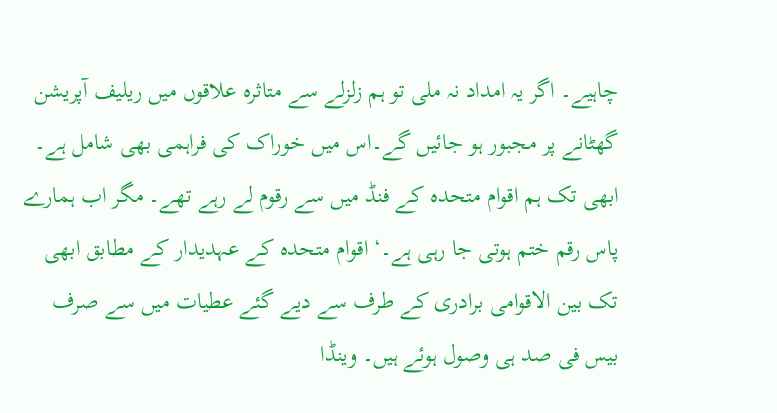چاہیے۔ اگر یہ امداد نہ ملی تو ہم زلزلے سے متاثرہ علاقوں میں ریلیف آپریشن گھٹانے پر مجبور ہو جائیں گے۔اس میں خوراک کی فراہمی بھی شامل ہے۔ ابھی تک ہم اقوام متحدہ کے فنڈ میں سے رقوم لے رہے تھے۔ مگر اب ہمارے پاس رقم ختم ہوتی جا رہی ہے۔‘ اقوام متحدہ کے عہدیدار کے مطابق ابھی تک بین الاقوامی برادری کے طرف سے دیے گئے عطیات میں سے صرف بیس فی صد ہی وصول ہوئے ہیں۔ وینڈا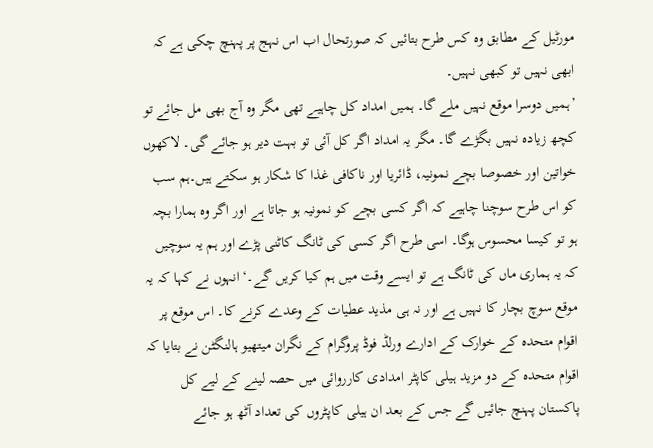مورٹیل کے مطابق وہ کس طرح بتائیں کہ صورتحال اب اس نہج پر پہنچ چکی ہے کہ ابھی نہیں تو کبھی نہیں۔
’ہمیں دوسرا موقع نہیں ملے گا۔ ہمیں امداد کل چاہیے تھی مگر وہ آج بھی مل جائے تو کچھ زیادہ نہیں بگڑے گا۔ مگر یہ امداد اگر کل آئی تو بہت دیر ہو جائے گی۔ لاکھوں خواتین اور خصوصا بچے نمونیہ، ڈائریا اور ناکافی غذا کا شکار ہو سکتے ہیں۔ہم سب کو اس طرح سوچنا چاہیے کہ اگر کسی بچے کو نمونیہ ہو جاتا ہے اور اگر وہ ہمارا بچہ ہو تو کیسا محسوس ہوگا۔ اسی طرح اگر کسی کی ٹانگ کاٹنی پڑے اور ہم یہ سوچیں کہ یہ ہماری ماں کی ٹانگ ہے تو ایسے وقت میں ہم کیا کریں گے۔‘ انہوں نے کہا کہ یہ موقع سوچ بچار کا نہیں ہے اور نہ ہی مذید عطیات کے وعدے کرنے کا۔ اس موقع پر اقوام متحدہ کے خوارک کے ادارے ورلڈ فوڈ پروگرام کے نگران میتھیو ہالنگٹن نے بتایا کہ اقوام متحدہ کے دو مزید ہیلی کاپٹر امدادی کارروائی میں حصہ لینے کے لیے کل پاکستان پہنچ جائیں گے جس کے بعد ان ہیلی کاپٹروں کی تعداد آٹھ ہو جائے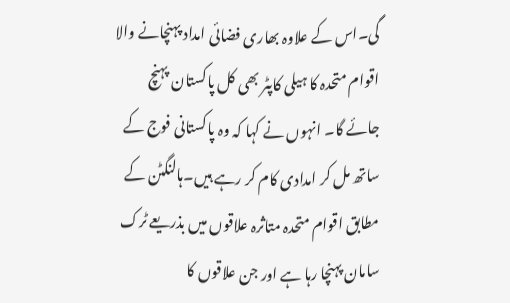گی۔اس کے علاوہ بھاری فضائی امداد پہنچانے والا اقوام متحدہ کا ہیلی کاپٹر بھی کل پاکستان پہنچ جائے گا۔ انہوں نے کہا کہ وہ پاکستانی فوج کے ساتھ مل کر امدادی کام کر رہے ہیں۔ہالنگٹن کے مطابق اقوام متحدہ متاثرہ علاقوں میں بذریعے ٹرک سامان پہنچا رہا ہے اور جن علاقوں کا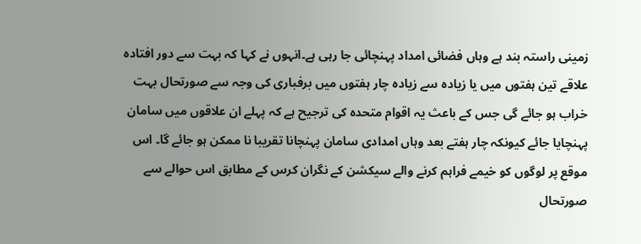زمینی راستہ بند ہے وہاں فضائی امداد پہنچائی جا رہی ہے۔انہوں نے کہا کہ بہت سے دور افتادہ علاقے تین ہفتوں میں یا زیادہ سے زیادہ چار ہفتوں میں برفباری کی وجہ سے صورتحال بہت خراب ہو جائے گی جس کے باعث یہ اقوام متحدہ کی ترجیح ہے کہ پہلے ان علاقوں میں سامان پہنچایا جائے کیونکہ چار ہفتے بعد وہاں امدادی سامان پہنچانا تقریبا نا ممکن ہو جائے گا۔ اس موقع پر لوگوں کو خیمے فراہم کرنے والے سیکشن کے نگران کرس کے مطابق اس حوالے سے صورتحال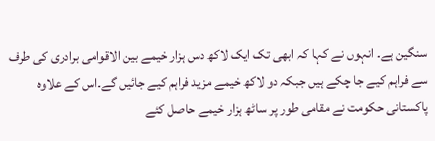سنگین ہے۔ انہوں نے کہا کہ ابھی تک ایک لاکھ دس ہزار خیمے بین الاقوامی برادری کی طرف سے فراہم کیے جا چکے ہیں جبکہ دو لاکھ خیمے مزید فراہم کیے جائیں گے۔اس کے علاوہ پاکستانی حکومت نے مقامی طور پر ساٹھ ہزار خیمے حاصل کئے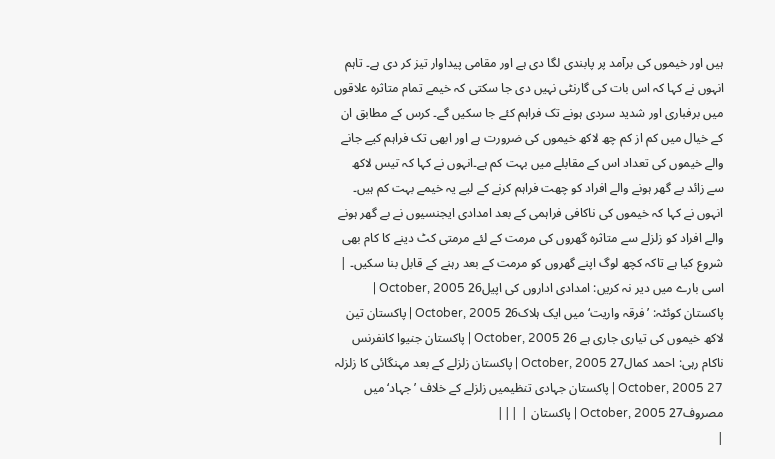ہیں اور خیموں کی برآمد پر پابندی لگا دی ہے اور مقامی پیداوار تیز کر دی ہے۔ تاہم انہوں نے کہا کہ اس بات کی گارنٹی نہیں دی جا سکتی کہ خیمے تمام متاثرہ علاقوں میں برفباری اور شدید سردی ہونے تک فراہم کئے جا سکیں گے۔ کرس کے مطابق ان کے خیال میں کم از کم چھ لاکھ خیموں کی ضرورت ہے اور ابھی تک فراہم کیے جانے والے خیموں کی تعداد اس کے مقابلے میں بہت کم ہے۔انہوں نے کہا کہ تیس لاکھ سے زائد بے گھر ہونے والے افراد کو چھت فراہم کرنے کے لیے یہ خیمے بہت کم ہیں۔ انہوں نے کہا کہ خیموں کی ناکافی فراہمی کے بعد امدادی ایجنسیوں نے بے گھر ہونے والے افراد کو زلزلے سے متاثرہ گھروں کی مرمت کے لئے مرمتی کٹ دینے کا کام بھی شروع کیا ہے تاکہ کچھ لوگ اپنے گھروں کو مرمت کے بعد رہنے کے قابل بنا سکیں۔ |
اسی بارے میں دیر نہ کریں: امدادی اداروں کی اپیل26 October, 2005 | پاکستان کوئٹہ: ’فرقہ واریت‘ میں ایک ہلاک26 October, 2005 | پاکستان تین لاکھ خیموں کی تیاری جاری ہے 26 October, 2005 | پاکستان جنیوا کانفرنس ناکام رہی: احمد کمال27 October, 2005 | پاکستان زلزلے کے بعد مہنگائی کا زلزلہ 27 October, 2005 | پاکستان جہادی تنظیمیں زلزلے کے خلاف ’جہاد‘ میں مصروف27 October, 2005 | پاکستان | |||
|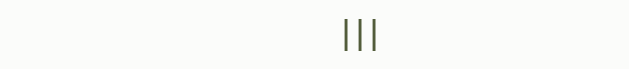|||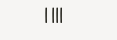| |||